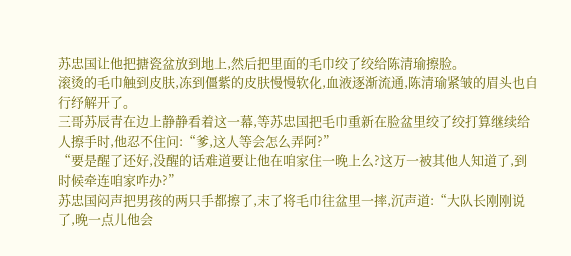苏忠国让他把搪瓷盆放到地上,然后把里面的毛巾绞了绞给陈清瑜擦脸。
滚烫的毛巾触到皮肤,冻到僵紫的皮肤慢慢软化,血液逐渐流通,陈清瑜紧皱的眉头也自行纾解开了。
三哥苏辰青在边上静静看着这一幕,等苏忠国把毛巾重新在脸盆里绞了绞打算继续给人擦手时,他忍不住问:“爹,这人等会怎么弄阿?”
“要是醒了还好,没醒的话难道要让他在咱家住一晚上么?这万一被其他人知道了,到时候牵连咱家咋办?”
苏忠国闷声把男孩的两只手都擦了,末了将毛巾往盆里一摔,沉声道:“大队长刚刚说了,晚一点儿他会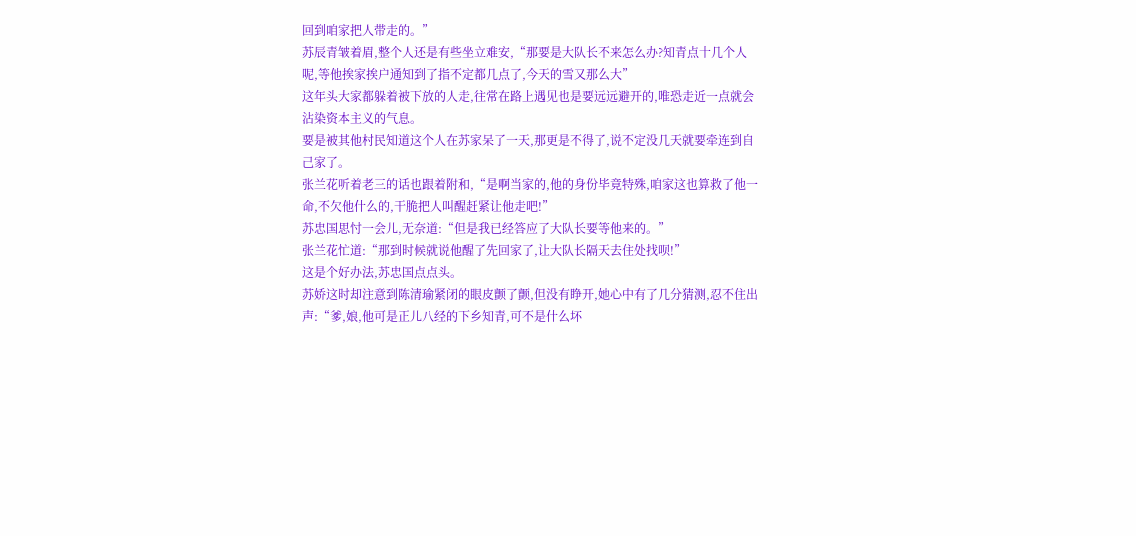回到咱家把人带走的。”
苏辰青皱着眉,整个人还是有些坐立难安,“那要是大队长不来怎么办?知青点十几个人呢,等他挨家挨户通知到了指不定都几点了,今天的雪又那么大”
这年头大家都躲着被下放的人走,往常在路上遇见也是要远远避开的,唯恐走近一点就会沾染资本主义的气息。
要是被其他村民知道这个人在苏家呆了一天,那更是不得了,说不定没几天就要牵连到自己家了。
张兰花听着老三的话也跟着附和,“是啊当家的,他的身份毕竟特殊,咱家这也算救了他一命,不欠他什么的,干脆把人叫醒赶紧让他走吧!”
苏忠国思忖一会儿,无奈道:“但是我已经答应了大队长要等他来的。”
张兰花忙道:“那到时候就说他醒了先回家了,让大队长隔天去住处找呗!”
这是个好办法,苏忠国点点头。
苏娇这时却注意到陈清瑜紧闭的眼皮颤了颤,但没有睁开,她心中有了几分猜测,忍不住出声:“爹,娘,他可是正儿八经的下乡知青,可不是什么坏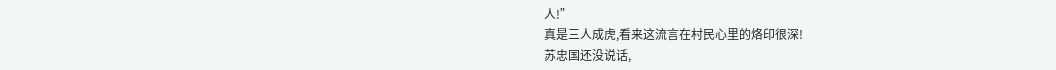人!”
真是三人成虎,看来这流言在村民心里的烙印很深!
苏忠国还没说话,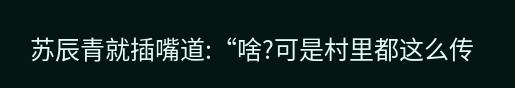苏辰青就插嘴道:“啥?可是村里都这么传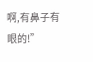啊,有鼻子有眼的!”